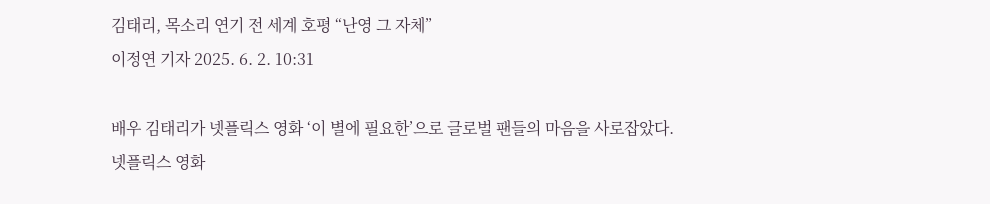김태리, 목소리 연기 전 세계 호평 “난영 그 자체”
이정연 기자 2025. 6. 2. 10:31

배우 김태리가 넷플릭스 영화 ‘이 별에 필요한’으로 글로벌 팬들의 마음을 사로잡았다.
넷플릭스 영화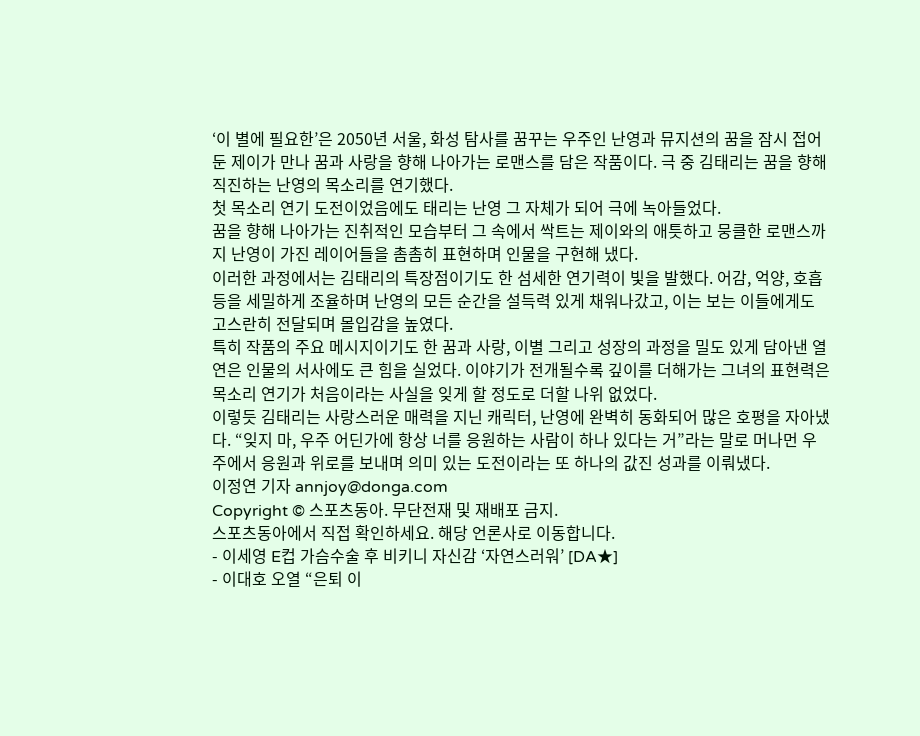‘이 별에 필요한’은 2050년 서울, 화성 탐사를 꿈꾸는 우주인 난영과 뮤지션의 꿈을 잠시 접어둔 제이가 만나 꿈과 사랑을 향해 나아가는 로맨스를 담은 작품이다. 극 중 김태리는 꿈을 향해 직진하는 난영의 목소리를 연기했다.
첫 목소리 연기 도전이었음에도 태리는 난영 그 자체가 되어 극에 녹아들었다.
꿈을 향해 나아가는 진취적인 모습부터 그 속에서 싹트는 제이와의 애틋하고 뭉클한 로맨스까지 난영이 가진 레이어들을 촘촘히 표현하며 인물을 구현해 냈다.
이러한 과정에서는 김태리의 특장점이기도 한 섬세한 연기력이 빛을 발했다. 어감, 억양, 호흡 등을 세밀하게 조율하며 난영의 모든 순간을 설득력 있게 채워나갔고, 이는 보는 이들에게도 고스란히 전달되며 몰입감을 높였다.
특히 작품의 주요 메시지이기도 한 꿈과 사랑, 이별 그리고 성장의 과정을 밀도 있게 담아낸 열연은 인물의 서사에도 큰 힘을 실었다. 이야기가 전개될수록 깊이를 더해가는 그녀의 표현력은 목소리 연기가 처음이라는 사실을 잊게 할 정도로 더할 나위 없었다.
이렇듯 김태리는 사랑스러운 매력을 지닌 캐릭터, 난영에 완벽히 동화되어 많은 호평을 자아냈다. “잊지 마, 우주 어딘가에 항상 너를 응원하는 사람이 하나 있다는 거”라는 말로 머나먼 우주에서 응원과 위로를 보내며 의미 있는 도전이라는 또 하나의 값진 성과를 이뤄냈다.
이정연 기자 annjoy@donga.com
Copyright © 스포츠동아. 무단전재 및 재배포 금지.
스포츠동아에서 직접 확인하세요. 해당 언론사로 이동합니다.
- 이세영 E컵 가슴수술 후 비키니 자신감 ‘자연스러워’ [DA★]
- 이대호 오열 “은퇴 이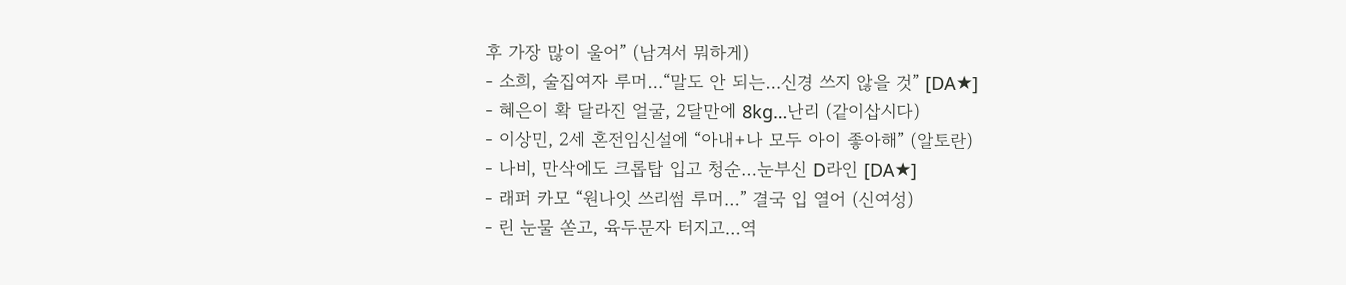후 가장 많이 울어” (남겨서 뭐하게)
- 소희, 술집여자 루머…“말도 안 되는…신경 쓰지 않을 것” [DA★]
- 혜은이 확 달라진 얼굴, 2달만에 8kg…난리 (같이삽시다)
- 이상민, 2세 혼전임신설에 “아내+나 모두 아이 좋아해” (알토란)
- 나비, 만삭에도 크롭탑 입고 청순…눈부신 D라인 [DA★]
- 래퍼 카모 “원나잇 쓰리썸 루머…” 결국 입 열어 (신여성)
- 린 눈물 쏟고, 육두문자 터지고…역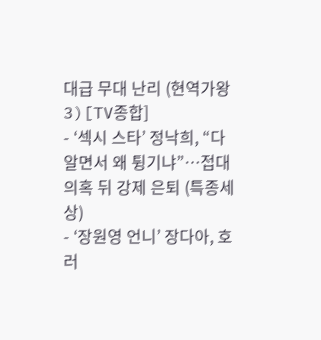대급 무대 난리 (현역가왕3)[TV종합]
- ‘섹시 스타’ 정낙희, “다 알면서 왜 튕기냐”…접대 의혹 뒤 강제 은퇴 (특종세상)
- ‘장원영 언니’ 장다아, 호러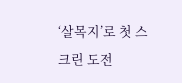‘살목지’로 첫 스크린 도전